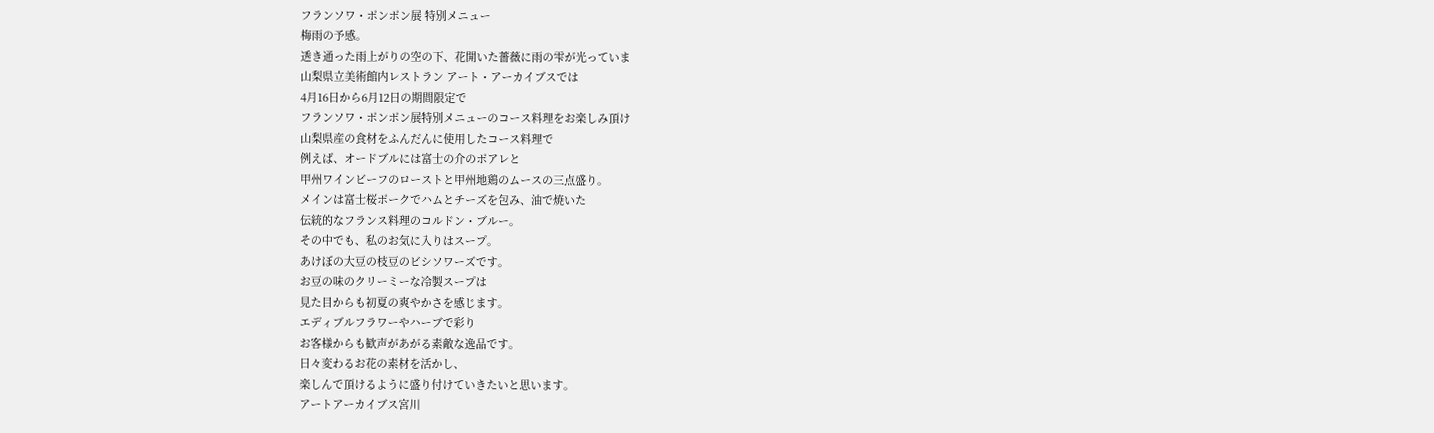フランソワ・ポンポン展 特別メニュー
梅雨の予感。
透き通った雨上がりの空の下、花開いた薔薇に雨の雫が光っていま
山梨県立美術館内レストラン アート・アーカイブスでは
4月16日から6月12日の期間限定で
フランソワ・ポンポン展特別メニューのコース料理をお楽しみ頂け
山梨県産の食材をふんだんに使用したコース料理で
例えば、オードブルには富士の介のポアレと
甲州ワインビーフのローストと甲州地鶏のムースの三点盛り。
メインは富士桜ポークでハムとチーズを包み、油で焼いた
伝統的なフランス料理のコルドン・ブルー。
その中でも、私のお気に入りはスープ。
あけぼの大豆の枝豆のビシソワーズです。
お豆の味のクリーミーな冷製スープは
見た目からも初夏の爽やかさを感じます。
エディブルフラワーやハーブで彩り
お客様からも歓声があがる素敵な逸品です。
日々変わるお花の素材を活かし、
楽しんで頂けるように盛り付けていきたいと思います。
アートアーカイブス宮川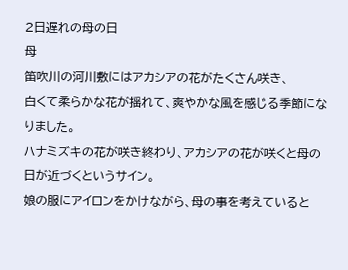2日遅れの母の日
母
笛吹川の河川敷にはアカシアの花がたくさん咲き、
白くて柔らかな花が揺れて、爽やかな風を感じる季節になりました。
ハナミズキの花が咲き終わり、アカシアの花が咲くと母の日が近づくというサイン。
娘の服にアイロンをかけながら、母の事を考えていると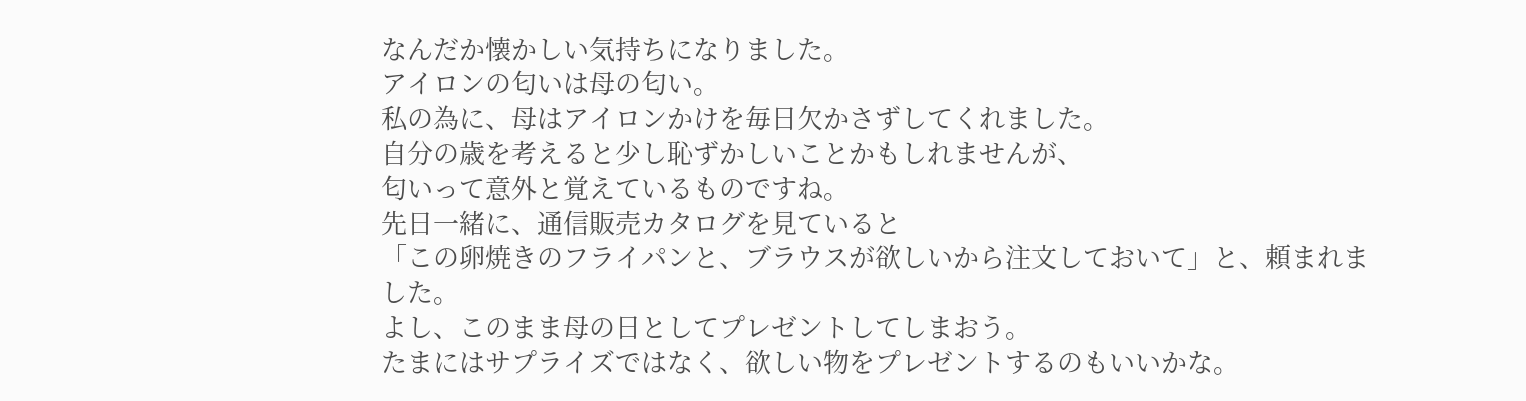なんだか懐かしい気持ちになりました。
アイロンの匂いは母の匂い。
私の為に、母はアイロンかけを毎日欠かさずしてくれました。
自分の歳を考えると少し恥ずかしいことかもしれませんが、
匂いって意外と覚えているものですね。
先日一緒に、通信販売カタログを見ていると
「この卵焼きのフライパンと、ブラウスが欲しいから注文しておいて」と、頼まれま
した。
よし、このまま母の日としてプレゼントしてしまおう。
たまにはサプライズではなく、欲しい物をプレゼントするのもいいかな。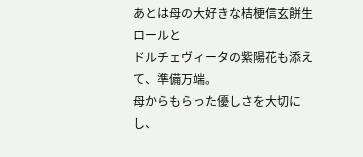あとは母の大好きな桔梗信玄餅生ロールと
ドルチェヴィータの紫陽花も添えて、準備万端。
母からもらった優しさを大切にし、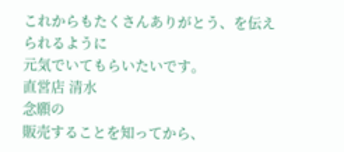これからもたくさんありがとう、を伝えられるように
元気でいてもらいたいです。
直営店 清水
念願の
販売することを知ってから、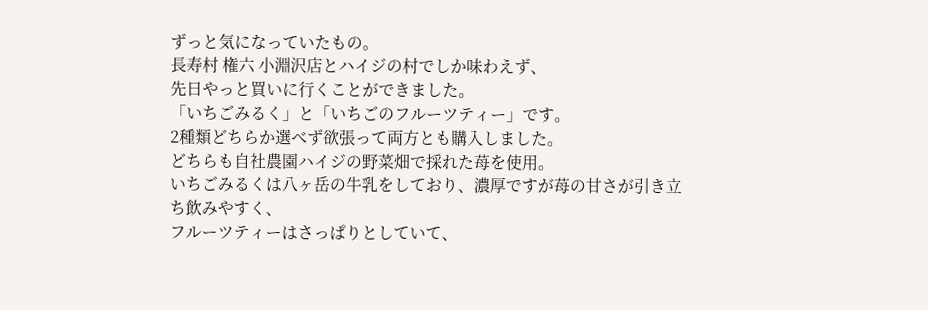ずっと気になっていたもの。
長寿村 権六 小淵沢店とハイジの村でしか味わえず、
先日やっと買いに行くことができました。
「いちごみるく」と「いちごのフルーツティー」です。
2種類どちらか選べず欲張って両方とも購入しました。
どちらも自社農園ハイジの野菜畑で採れた苺を使用。
いちごみるくは八ヶ岳の牛乳をしており、濃厚ですが苺の甘さが引き立ち飲みやすく、
フルーツティーはさっぱりとしていて、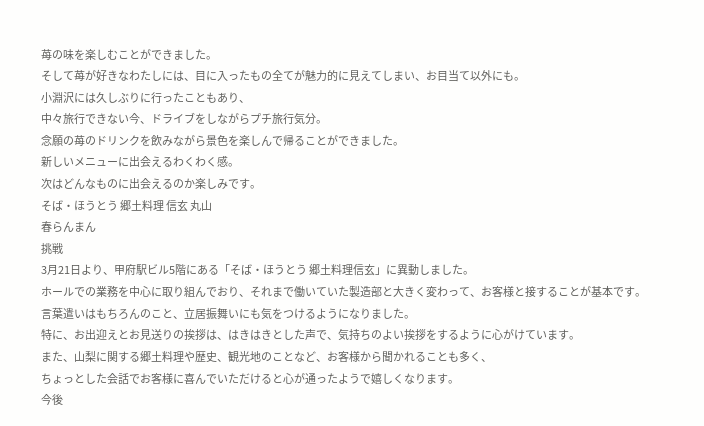苺の味を楽しむことができました。
そして苺が好きなわたしには、目に入ったもの全てが魅力的に見えてしまい、お目当て以外にも。
小淵沢には久しぶりに行ったこともあり、
中々旅行できない今、ドライブをしながらプチ旅行気分。
念願の苺のドリンクを飲みながら景色を楽しんで帰ることができました。
新しいメニューに出会えるわくわく感。
次はどんなものに出会えるのか楽しみです。
そば・ほうとう 郷土料理 信玄 丸山
春らんまん
挑戦
3月21日より、甲府駅ビル5階にある「そば・ほうとう 郷土料理信玄」に異動しました。
ホールでの業務を中心に取り組んでおり、それまで働いていた製造部と大きく変わって、お客様と接することが基本です。
言葉遣いはもちろんのこと、立居振舞いにも気をつけるようになりました。
特に、お出迎えとお見送りの挨拶は、はきはきとした声で、気持ちのよい挨拶をするように心がけています。
また、山梨に関する郷土料理や歴史、観光地のことなど、お客様から聞かれることも多く、
ちょっとした会話でお客様に喜んでいただけると心が通ったようで嬉しくなります。
今後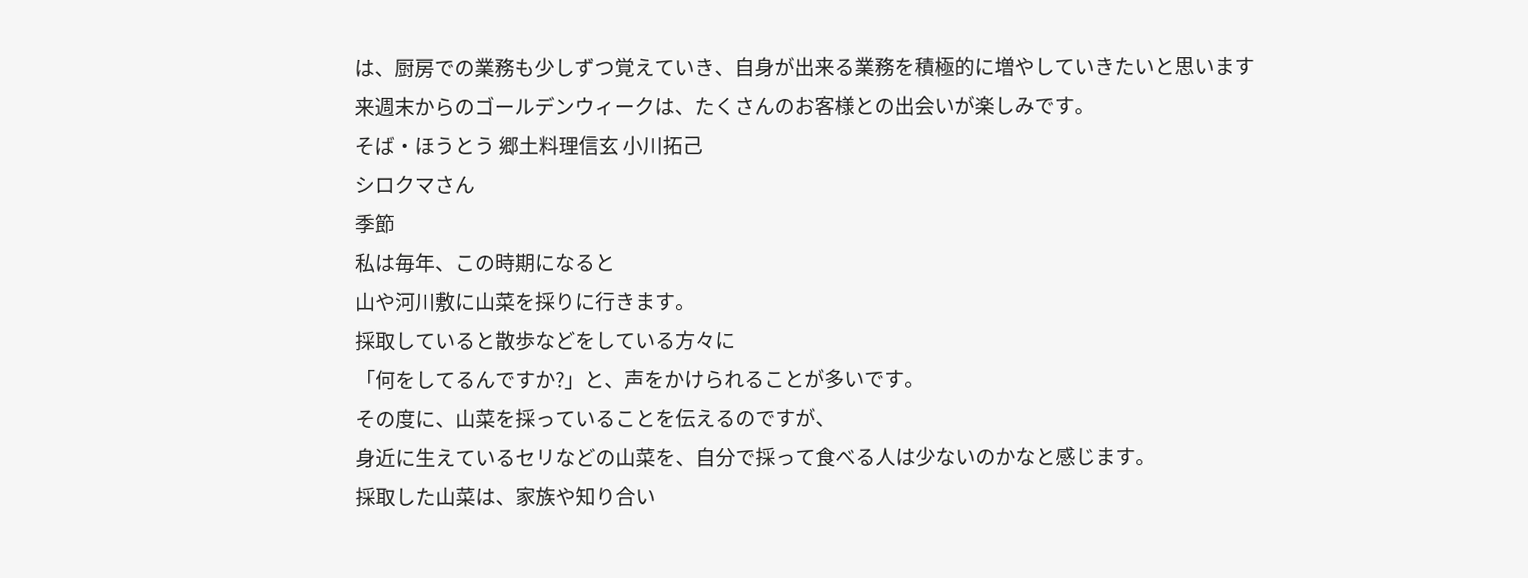は、厨房での業務も少しずつ覚えていき、自身が出来る業務を積極的に増やしていきたいと思います
来週末からのゴールデンウィークは、たくさんのお客様との出会いが楽しみです。
そば・ほうとう 郷土料理信玄 小川拓己
シロクマさん
季節
私は毎年、この時期になると
山や河川敷に山菜を採りに行きます。
採取していると散歩などをしている方々に
「何をしてるんですか?」と、声をかけられることが多いです。
その度に、山菜を採っていることを伝えるのですが、
身近に生えているセリなどの山菜を、自分で採って食べる人は少ないのかなと感じます。
採取した山菜は、家族や知り合い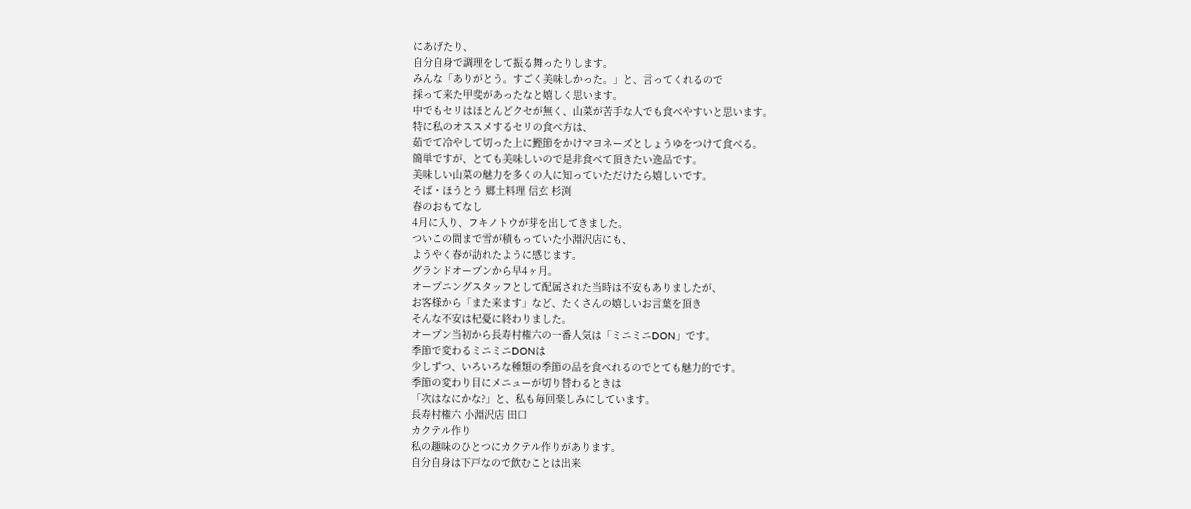にあげたり、
自分自身で調理をして振る舞ったりします。
みんな「ありがとう。すごく美味しかった。」と、言ってくれるので
採って来た甲斐があったなと嬉しく思います。
中でもセリはほとんどクセが無く、山菜が苦手な人でも食べやすいと思います。
特に私のオススメするセリの食べ方は、
茹でて冷やして切った上に鰹節をかけマヨネーズとしょうゆをつけて食べる。
簡単ですが、とても美味しいので是非食べて頂きたい逸品です。
美味しい山菜の魅力を多くの人に知っていただけたら嬉しいです。
そば・ほうとう 郷土料理 信玄 杉渕
春のおもてなし
4月に入り、フキノトウが芽を出してきました。
ついこの間まで雪が積もっていた小淵沢店にも、
ようやく春が訪れたように感じます。
グランドオープンから早4ヶ月。
オープニングスタッフとして配属された当時は不安もありましたが、
お客様から「また来ます」など、たくさんの嬉しいお言葉を頂き
そんな不安は杞憂に終わりました。
オープン当初から長寿村権六の一番人気は「ミニミニDON」です。
季節で変わるミニミニDONは
少しずつ、いろいろな種類の季節の品を食べれるのでとても魅力的です。
季節の変わり目にメニューが切り替わるときは
「次はなにかな?」と、私も毎回楽しみにしています。
長寿村権六 小淵沢店 田口
カクテル作り
私の趣味のひとつにカクテル作りがあります。
自分自身は下戸なので飲むことは出来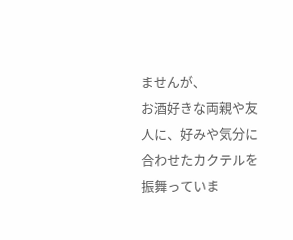ませんが、
お酒好きな両親や友人に、好みや気分に合わせたカクテルを振舞っていま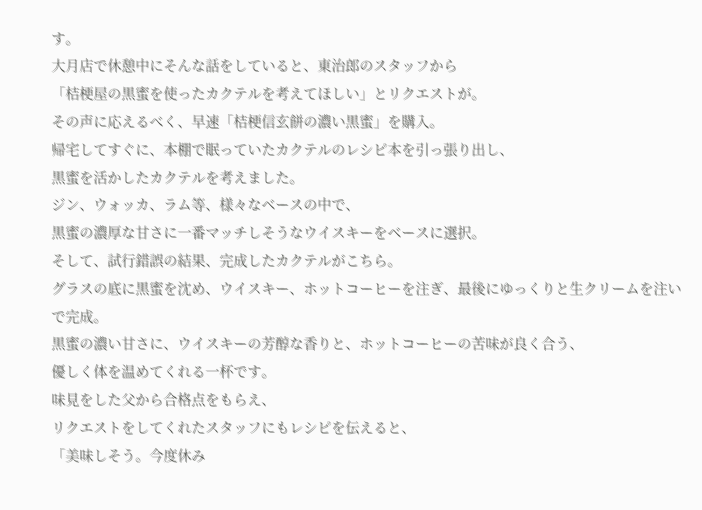す。
大月店で休憩中にそんな話をしていると、東治郎のスタッフから
「桔梗屋の黒蜜を使ったカクテルを考えてほしい」とリクエストが。
その声に応えるべく、早速「桔梗信玄餅の濃い黒蜜」を購入。
帰宅してすぐに、本棚で眠っていたカクテルのレシピ本を引っ張り出し、
黒蜜を活かしたカクテルを考えました。
ジン、ウォッカ、ラム等、様々なベースの中で、
黒蜜の濃厚な甘さに一番マッチしそうなウイスキーをベースに選択。
そして、試行錯誤の結果、完成したカクテルがこちら。
グラスの底に黒蜜を沈め、ウイスキー、ホットコーヒーを注ぎ、最後にゆっくりと生クリームを注いで完成。
黒蜜の濃い甘さに、ウイスキーの芳醇な香りと、ホットコーヒーの苦味が良く合う、
優しく体を温めてくれる一杯です。
味見をした父から合格点をもらえ、
リクエストをしてくれたスタッフにもレシピを伝えると、
「美味しそう。今度休み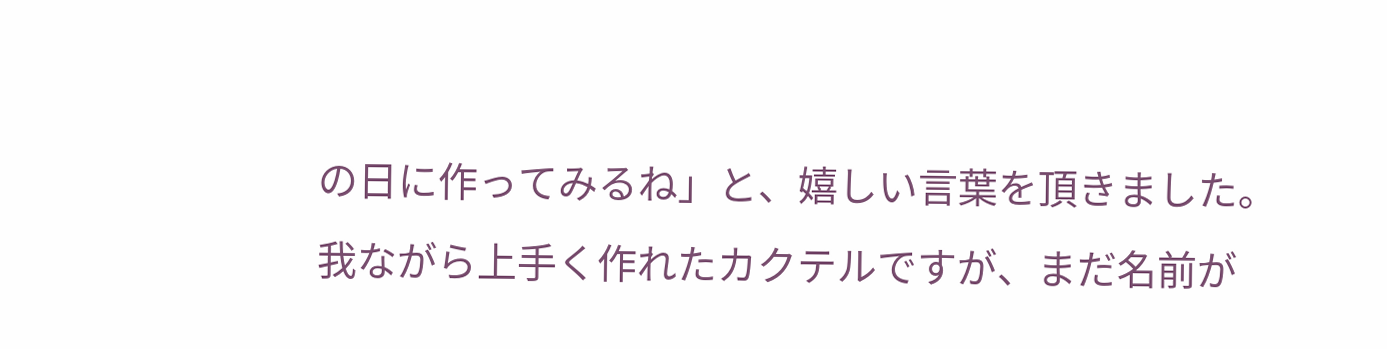の日に作ってみるね」と、嬉しい言葉を頂きました。
我ながら上手く作れたカクテルですが、まだ名前が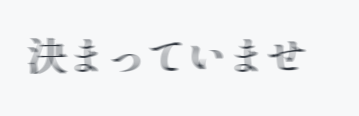決まっていませ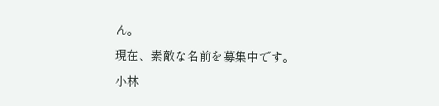ん。
現在、素敵な名前を募集中です。
小林